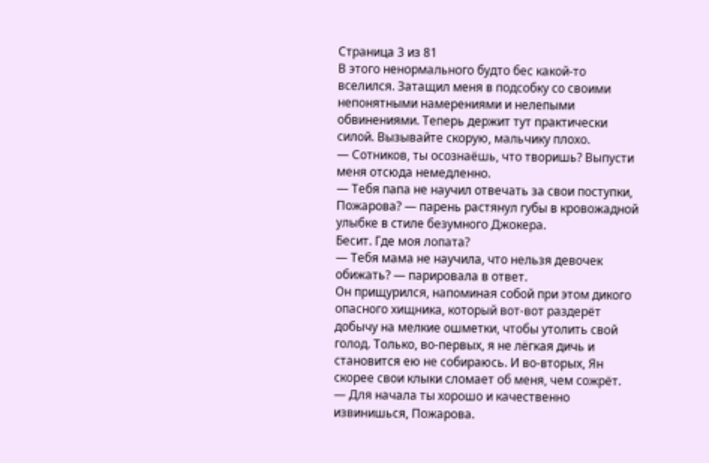Страница 3 из 81
В этого ненормального будто бес какой-то вселился. Затащил меня в подсобку со своими непонятными намерениями и нелепыми обвинениями. Теперь держит тут практически силой. Вызывайте скорую, мальчику плохо.
— Сотников, ты осознаёшь, что творишь? Выпусти меня отсюда немедленно.
— Тебя папа не научил отвечать за свои поступки, Пожарова? — парень растянул губы в кровожадной улыбке в стиле безумного Джокера.
Бесит. Где моя лопата?
— Тебя мама не научила, что нельзя девочек обижать? — парировала в ответ.
Он прищурился, напоминая собой при этом дикого опасного хищника, который вот-вот раздерёт добычу на мелкие ошметки, чтобы утолить свой голод. Только, во-первых, я не лёгкая дичь и становится ею не собираюсь. И во-вторых, Ян скорее свои клыки сломает об меня, чем сожрёт.
— Для начала ты хорошо и качественно извинишься, Пожарова.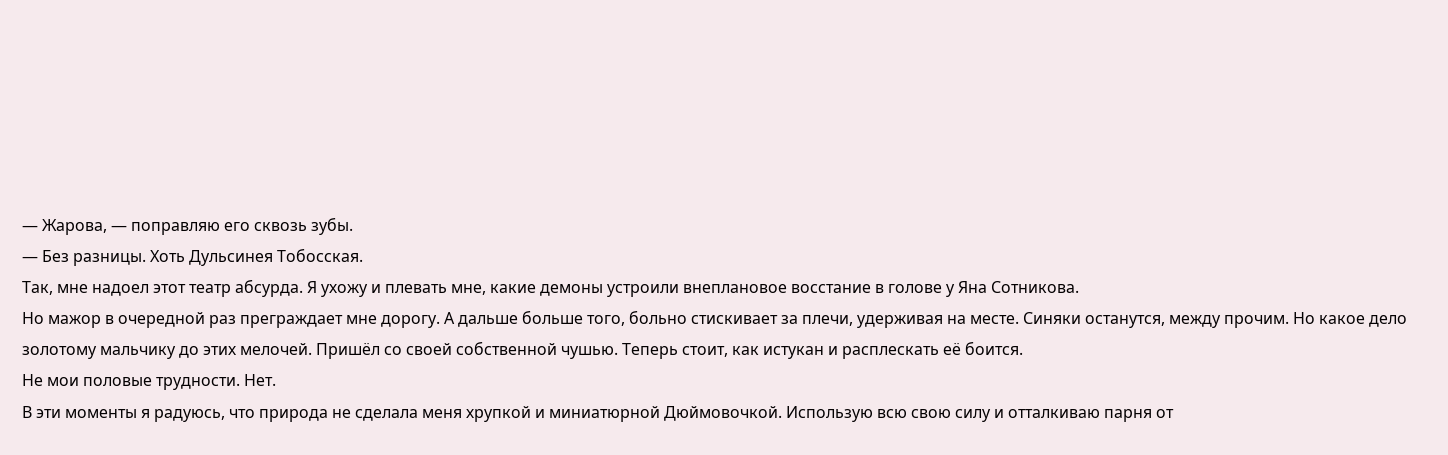— Жарова, — поправляю его сквозь зубы.
— Без разницы. Хоть Дульсинея Тобосская.
Так, мне надоел этот театр абсурда. Я ухожу и плевать мне, какие демоны устроили внеплановое восстание в голове у Яна Сотникова.
Но мажор в очередной раз преграждает мне дорогу. А дальше больше того, больно стискивает за плечи, удерживая на месте. Синяки останутся, между прочим. Но какое дело золотому мальчику до этих мелочей. Пришёл со своей собственной чушью. Теперь стоит, как истукан и расплескать её боится.
Не мои половые трудности. Нет.
В эти моменты я радуюсь, что природа не сделала меня хрупкой и миниатюрной Дюймовочкой. Использую всю свою силу и отталкиваю парня от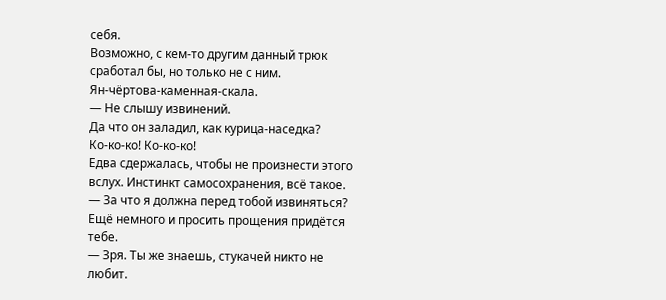себя.
Возможно, с кем-то другим данный трюк сработал бы, но только не с ним.
Ян-чёртова-каменная-скала.
— Не слышу извинений.
Да что он заладил, как курица-наседка?
Ко-ко-ко! Ко-ко-ко!
Едва сдержалась, чтобы не произнести этого вслух. Инстинкт самосохранения, всё такое.
— За что я должна перед тобой извиняться? Ещё немного и просить прощения придётся тебе.
— Зря. Ты же знаешь, стукачей никто не любит.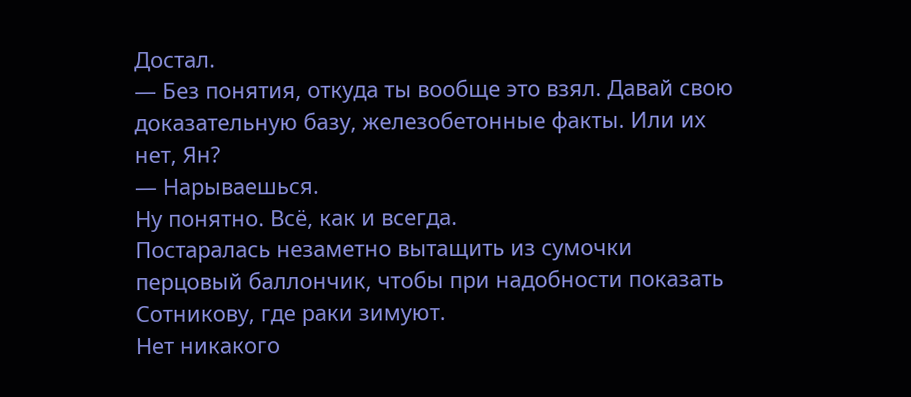Достал.
— Без понятия, откуда ты вообще это взял. Давай свою доказательную базу, железобетонные факты. Или их нет, Ян?
— Нарываешься.
Ну понятно. Всё, как и всегда.
Постаралась незаметно вытащить из сумочки перцовый баллончик, чтобы при надобности показать Сотникову, где раки зимуют.
Нет никакого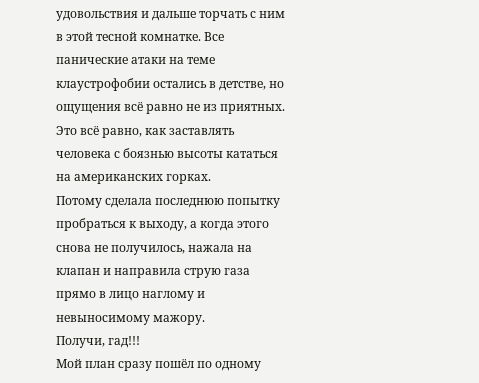удовольствия и дальше торчать с ним в этой тесной комнатке. Все панические атаки на теме клаустрофобии остались в детстве, но ощущения всё равно не из приятных. Это всё равно, как заставлять человека с боязнью высоты кататься на американских горках.
Потому сделала последнюю попытку пробраться к выходу, а когда этого снова не получилось, нажала на клапан и направила струю газа прямо в лицо наглому и невыносимому мажору.
Получи, гад!!!
Мой план сразу пошёл по одному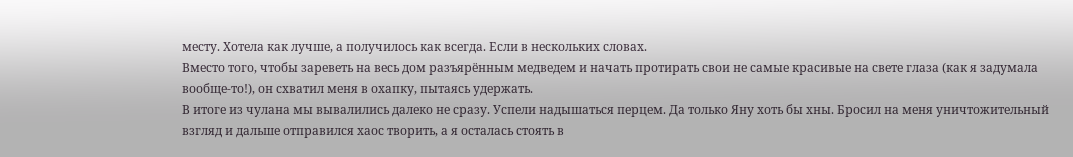месту. Хотела как лучше, а получилось как всегда. Если в нескольких словах.
Вместо того, чтобы зареветь на весь дом разъярённым медведем и начать протирать свои не самые красивые на свете глаза (как я задумала вообще-то!), он схватил меня в охапку, пытаясь удержать.
В итоге из чулана мы вывалились далеко не сразу. Успели надышаться перцем. Да только Яну хоть бы хны. Бросил на меня уничтожительный взгляд и дальше отправился хаос творить, а я осталась стоять в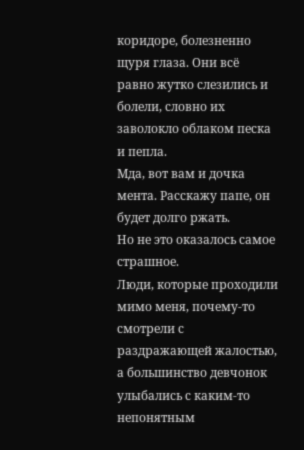коридоре, болезненно щуря глаза. Они всё равно жутко слезились и болели, словно их заволокло облаком песка и пепла.
Мда, вот вам и дочка мента. Расскажу папе, он будет долго ржать.
Но не это оказалось самое страшное.
Люди, которые проходили мимо меня, почему-то смотрели с раздражающей жалостью, а большинство девчонок улыбались с каким-то непонятным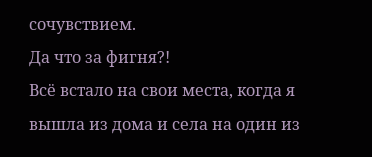сочувствием.
Да что за фигня?!
Всё встало на свои места, когда я вышла из дома и села на один из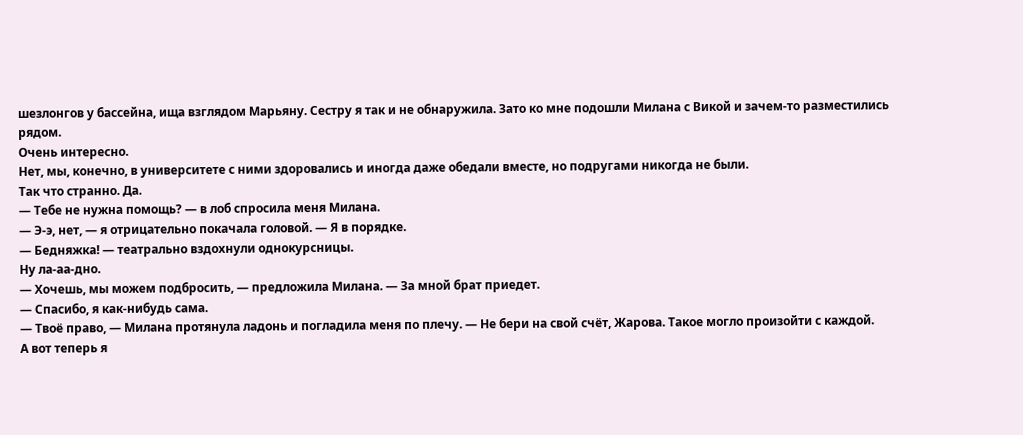шезлонгов у бассейна, ища взглядом Марьяну. Сестру я так и не обнаружила. Зато ко мне подошли Милана с Викой и зачем-то разместились рядом.
Очень интересно.
Нет, мы, конечно, в университете с ними здоровались и иногда даже обедали вместе, но подругами никогда не были.
Так что странно. Да.
— Тебе не нужна помощь? — в лоб спросила меня Милана.
— Э-э, нет, — я отрицательно покачала головой. — Я в порядке.
— Бедняжка! — театрально вздохнули однокурсницы.
Ну ла-аа-дно.
— Хочешь, мы можем подбросить, — предложила Милана. — За мной брат приедет.
— Спасибо, я как-нибудь сама.
— Твоё право, — Милана протянула ладонь и погладила меня по плечу. — Не бери на свой счёт, Жарова. Такое могло произойти с каждой.
А вот теперь я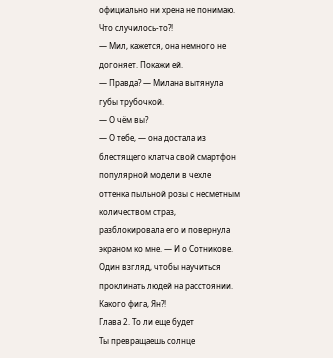официально ни хрена не понимаю.
Что случилось-то?!
— Мил, кажется, она немного не догоняет. Покажи ей.
— Правда? — Милана вытянула губы трубочкой.
— О чём вы?
— О тебе, — она достала из блестящего клатча свой смартфон популярной модели в чехле оттенка пыльной розы с несметным количеством страз, разблокировала его и повернула экраном ко мне. — И о Сотникове.
Один взгляд, чтобы научиться проклинать людей на расстоянии.
Какого фига, Ян?!
Глава 2. То ли еще будет
Ты превращаешь солнце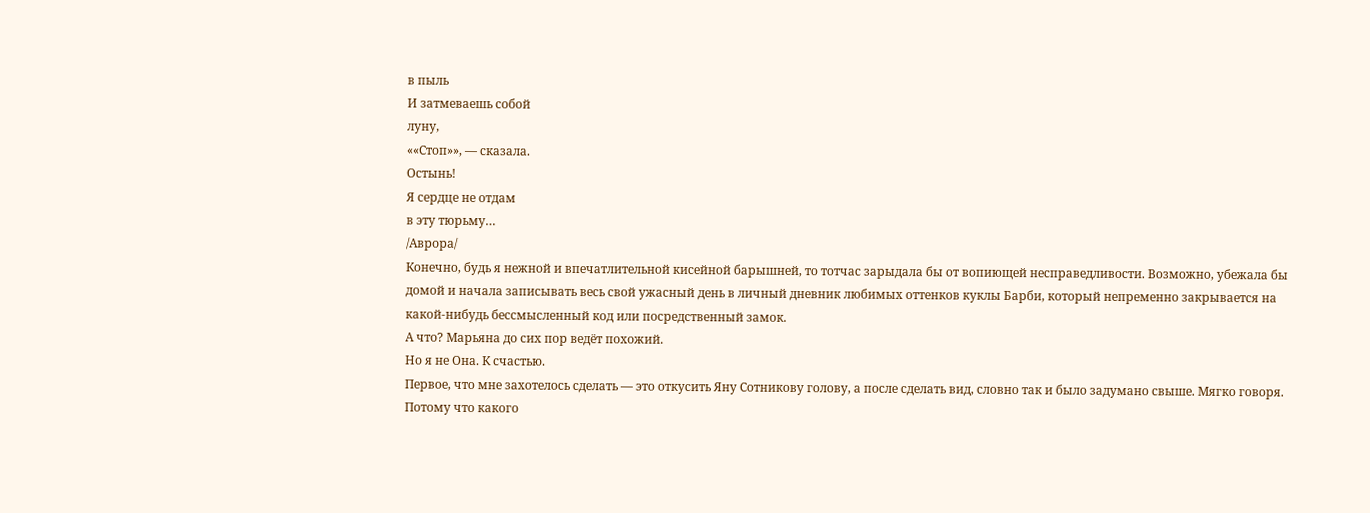в пыль
И затмеваешь собой
луну,
««Стоп»», — сказала.
Остынь!
Я сердце не отдам
в эту тюрьму…
/Аврора/
Конечно, будь я нежной и впечатлительной кисейной барышней, то тотчас зарыдала бы от вопиющей несправедливости. Возможно, убежала бы домой и начала записывать весь свой ужасный день в личный дневник любимых оттенков куклы Барби, который непременно закрывается на какой-нибудь бессмысленный код или посредственный замок.
А что? Марьяна до сих пор ведёт похожий.
Но я не Она. К счастью.
Первое, что мне захотелось сделать — это откусить Яну Сотникову голову, а после сделать вид, словно так и было задумано свыше. Мягко говоря.
Потому что какого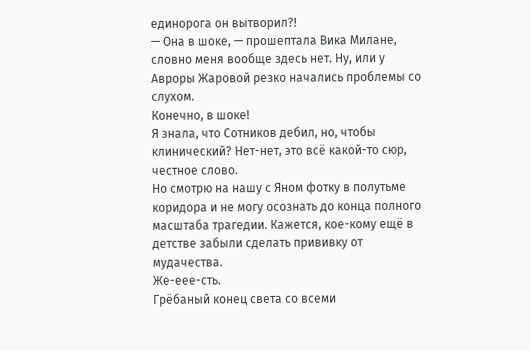единорога он вытворил?!
— Она в шоке, — прошептала Вика Милане, словно меня вообще здесь нет. Ну, или у Авроры Жаровой резко начались проблемы со слухом.
Конечно, в шоке!
Я знала, что Сотников дебил, но, чтобы клинический? Нет-нет, это всё какой-то сюр, честное слово.
Но смотрю на нашу с Яном фотку в полутьме коридора и не могу осознать до конца полного масштаба трагедии. Кажется, кое-кому ещё в детстве забыли сделать прививку от мудачества.
Же-еее-сть.
Грёбаный конец света со всеми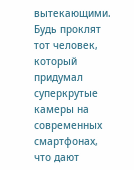вытекающими.
Будь проклят тот человек, который придумал суперкрутые камеры на современных смартфонах, что дают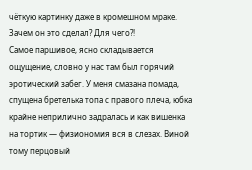чёткую картинку даже в кромешном мраке.
Зачем он это сделал? Для чего?!
Самое паршивое, ясно складывается ощущение, словно у нас там был горячий эротический забег. У меня смазана помада, спущена бретелька топа с правого плеча, юбка крайне неприлично задралась и как вишенка на тортик — физиономия вся в слезах. Виной тому перцовый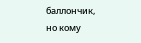баллончик, но кому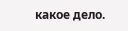какое дело.